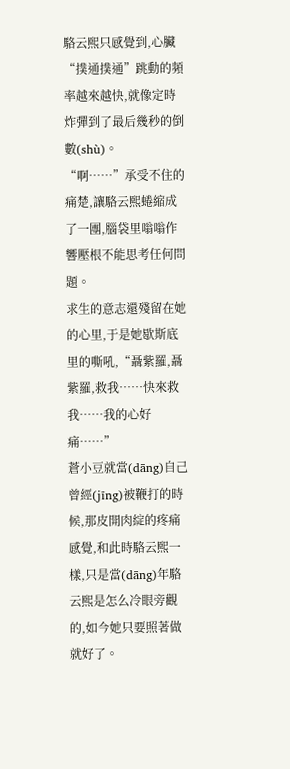駱云熙只感覺到,心臟“撲通撲通”跳動的頻率越來越快,就像定時炸彈到了最后幾秒的倒數(shù)。
“啊……”承受不住的痛楚,讓駱云熙蜷縮成了一團,腦袋里嗡嗡作響壓根不能思考任何問題。
求生的意志還殘留在她的心里,于是她歇斯底里的嘶吼,“聶紫羅,聶紫羅,救我……快來救我……我的心好痛……”
蒼小豆就當(dāng)自己曾經(jīng)被鞭打的時候,那皮開肉綻的疼痛感覺,和此時駱云熙一樣,只是當(dāng)年駱云熙是怎么冷眼旁觀的,如今她只要照著做就好了。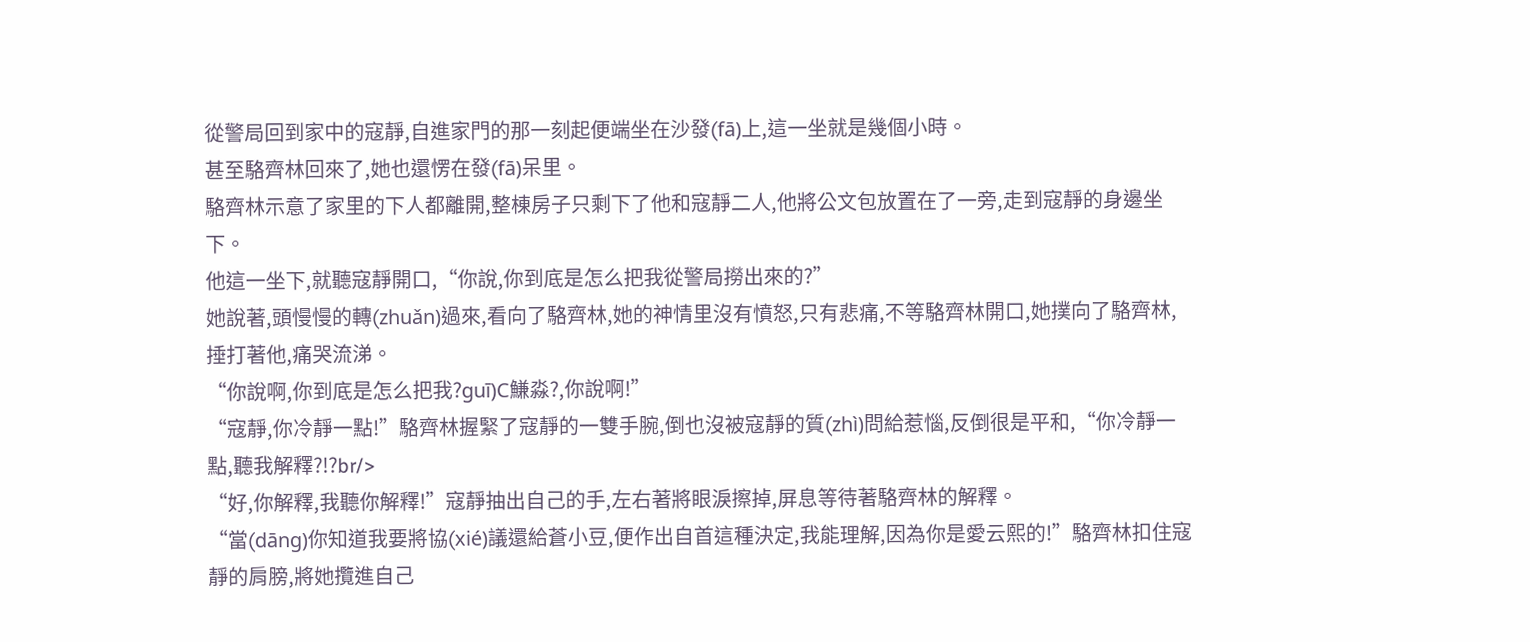從警局回到家中的寇靜,自進家門的那一刻起便端坐在沙發(fā)上,這一坐就是幾個小時。
甚至駱齊林回來了,她也還愣在發(fā)呆里。
駱齊林示意了家里的下人都離開,整棟房子只剩下了他和寇靜二人,他將公文包放置在了一旁,走到寇靜的身邊坐下。
他這一坐下,就聽寇靜開口,“你說,你到底是怎么把我從警局撈出來的?”
她說著,頭慢慢的轉(zhuǎn)過來,看向了駱齊林,她的神情里沒有憤怒,只有悲痛,不等駱齊林開口,她撲向了駱齊林,捶打著他,痛哭流涕。
“你說啊,你到底是怎么把我?guī)С鰜淼?,你說啊!”
“寇靜,你冷靜一點!”駱齊林握緊了寇靜的一雙手腕,倒也沒被寇靜的質(zhì)問給惹惱,反倒很是平和,“你冷靜一點,聽我解釋?!?br/>
“好,你解釋,我聽你解釋!”寇靜抽出自己的手,左右著將眼淚擦掉,屏息等待著駱齊林的解釋。
“當(dāng)你知道我要將協(xié)議還給蒼小豆,便作出自首這種決定,我能理解,因為你是愛云熙的!”駱齊林扣住寇靜的肩膀,將她攬進自己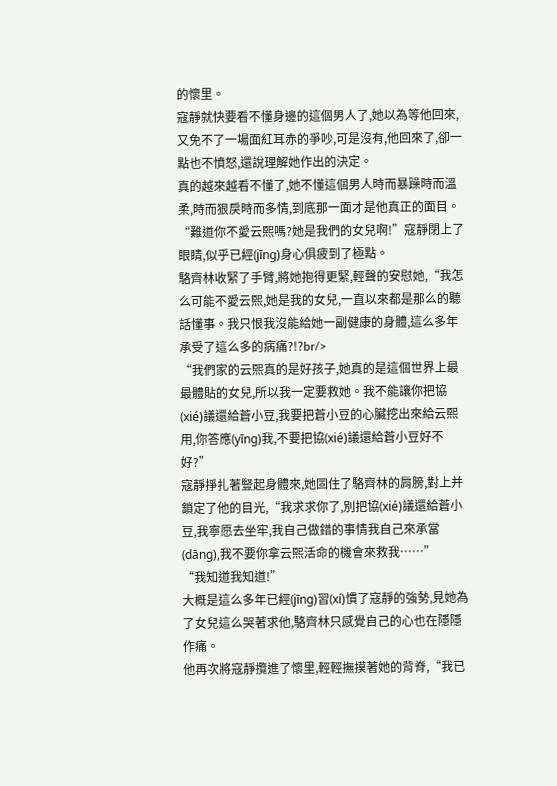的懷里。
寇靜就快要看不懂身邊的這個男人了,她以為等他回來,又免不了一場面紅耳赤的爭吵,可是沒有,他回來了,卻一點也不憤怒,還說理解她作出的決定。
真的越來越看不懂了,她不懂這個男人時而暴躁時而溫柔,時而狠戾時而多情,到底那一面才是他真正的面目。
“難道你不愛云熙嗎?她是我們的女兒啊!”寇靜閉上了眼睛,似乎已經(jīng)身心俱疲到了極點。
駱齊林收緊了手臂,將她抱得更緊,輕聲的安慰她,“我怎么可能不愛云熙,她是我的女兒,一直以來都是那么的聽話懂事。我只恨我沒能給她一副健康的身體,這么多年承受了這么多的病痛?!?br/>
“我們家的云熙真的是好孩子,她真的是這個世界上最最體貼的女兒,所以我一定要救她。我不能讓你把協(xié)議還給蒼小豆,我要把蒼小豆的心臟挖出來給云熙用,你答應(yīng)我,不要把協(xié)議還給蒼小豆好不好?”
寇靜掙扎著豎起身體來,她固住了駱齊林的肩膀,對上并鎖定了他的目光,“我求求你了,別把協(xié)議還給蒼小豆,我寧愿去坐牢,我自己做錯的事情我自己來承當(dāng),我不要你拿云熙活命的機會來救我……”
“我知道我知道!”
大概是這么多年已經(jīng)習(xí)慣了寇靜的強勢,見她為了女兒這么哭著求他,駱齊林只感覺自己的心也在隱隱作痛。
他再次將寇靜攬進了懷里,輕輕撫摸著她的背脊,“我已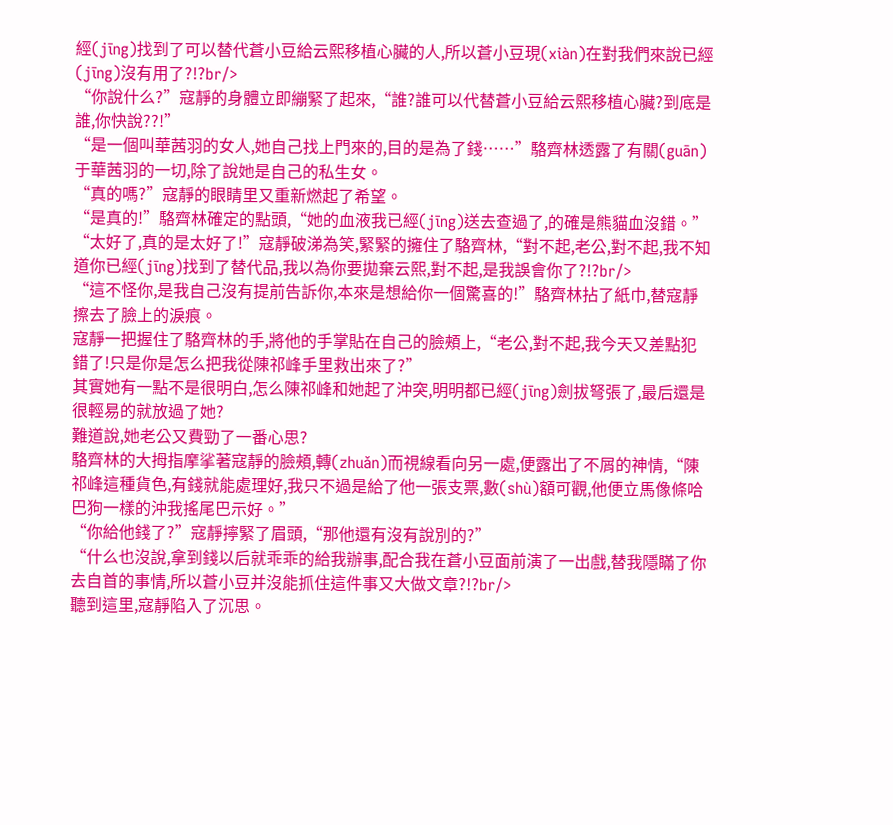經(jīng)找到了可以替代蒼小豆給云熙移植心臟的人,所以蒼小豆現(xiàn)在對我們來說已經(jīng)沒有用了?!?br/>
“你說什么?”寇靜的身體立即繃緊了起來,“誰?誰可以代替蒼小豆給云熙移植心臟?到底是誰,你快說??!”
“是一個叫華茜羽的女人,她自己找上門來的,目的是為了錢……”駱齊林透露了有關(guān)于華茜羽的一切,除了說她是自己的私生女。
“真的嗎?”寇靜的眼睛里又重新燃起了希望。
“是真的!”駱齊林確定的點頭,“她的血液我已經(jīng)送去查過了,的確是熊貓血沒錯。”
“太好了,真的是太好了!”寇靜破涕為笑,緊緊的擁住了駱齊林,“對不起,老公,對不起,我不知道你已經(jīng)找到了替代品,我以為你要拋棄云熙,對不起,是我誤會你了?!?br/>
“這不怪你,是我自己沒有提前告訴你,本來是想給你一個驚喜的!”駱齊林拈了紙巾,替寇靜擦去了臉上的淚痕。
寇靜一把握住了駱齊林的手,將他的手掌貼在自己的臉頰上,“老公,對不起,我今天又差點犯錯了!只是你是怎么把我從陳祁峰手里救出來了?”
其實她有一點不是很明白,怎么陳祁峰和她起了沖突,明明都已經(jīng)劍拔弩張了,最后還是很輕易的就放過了她?
難道說,她老公又費勁了一番心思?
駱齊林的大拇指摩挲著寇靜的臉頰,轉(zhuǎn)而視線看向另一處,便露出了不屑的神情,“陳祁峰這種貨色,有錢就能處理好,我只不過是給了他一張支票,數(shù)額可觀,他便立馬像條哈巴狗一樣的沖我搖尾巴示好。”
“你給他錢了?”寇靜擰緊了眉頭,“那他還有沒有說別的?”
“什么也沒說,拿到錢以后就乖乖的給我辦事,配合我在蒼小豆面前演了一出戲,替我隱瞞了你去自首的事情,所以蒼小豆并沒能抓住這件事又大做文章?!?br/>
聽到這里,寇靜陷入了沉思。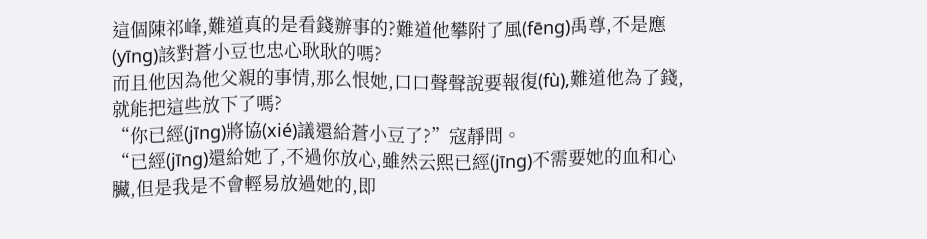這個陳祁峰,難道真的是看錢辦事的?難道他攀附了風(fēng)禹尊,不是應(yīng)該對蒼小豆也忠心耿耿的嗎?
而且他因為他父親的事情,那么恨她,口口聲聲說要報復(fù),難道他為了錢,就能把這些放下了嗎?
“你已經(jīng)將協(xié)議還給蒼小豆了?”寇靜問。
“已經(jīng)還給她了,不過你放心,雖然云熙已經(jīng)不需要她的血和心臟,但是我是不會輕易放過她的,即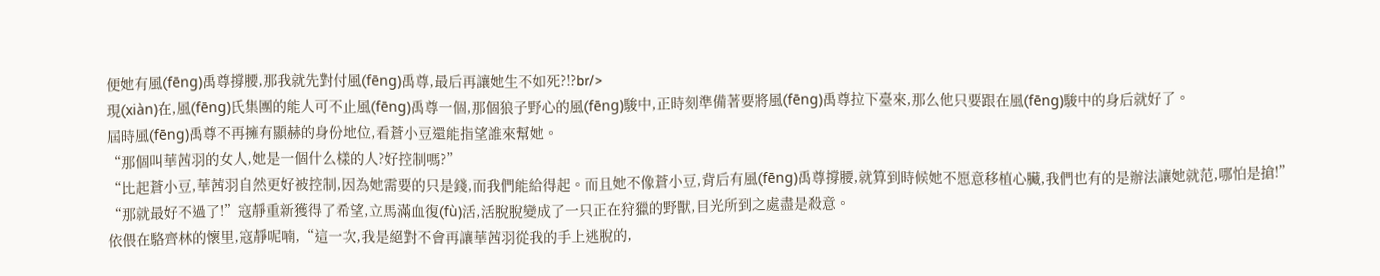便她有風(fēng)禹尊撐腰,那我就先對付風(fēng)禹尊,最后再讓她生不如死?!?br/>
現(xiàn)在,風(fēng)氏集團的能人可不止風(fēng)禹尊一個,那個狼子野心的風(fēng)駿中,正時刻準備著要將風(fēng)禹尊拉下臺來,那么他只要跟在風(fēng)駿中的身后就好了。
屆時風(fēng)禹尊不再擁有顯赫的身份地位,看蒼小豆還能指望誰來幫她。
“那個叫華茜羽的女人,她是一個什么樣的人?好控制嗎?”
“比起蒼小豆,華茜羽自然更好被控制,因為她需要的只是錢,而我們能給得起。而且她不像蒼小豆,背后有風(fēng)禹尊撐腰,就算到時候她不愿意移植心臟,我們也有的是辦法讓她就范,哪怕是搶!”
“那就最好不過了!”寇靜重新獲得了希望,立馬滿血復(fù)活,活脫脫變成了一只正在狩獵的野獸,目光所到之處盡是殺意。
依偎在駱齊林的懷里,寇靜呢喃,“這一次,我是絕對不會再讓華茜羽從我的手上逃脫的,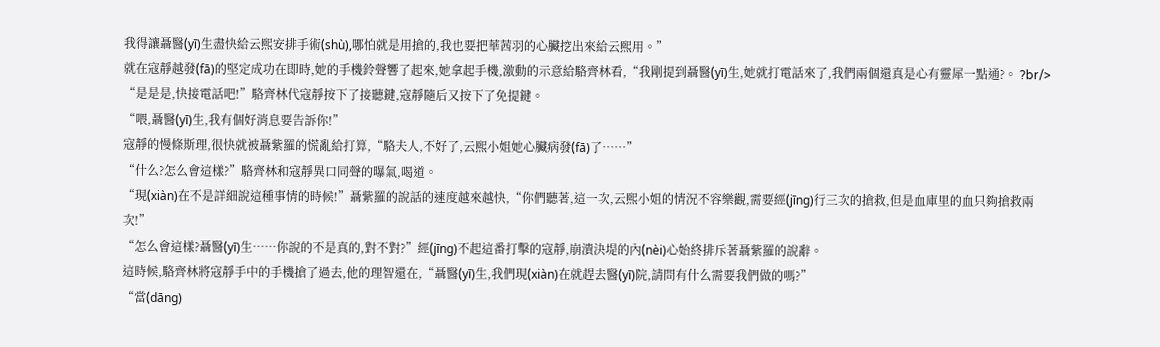我得讓聶醫(yī)生盡快給云熙安排手術(shù),哪怕就是用搶的,我也要把華茜羽的心臟挖出來給云熙用。”
就在寇靜越發(fā)的堅定成功在即時,她的手機鈴聲響了起來,她拿起手機,激動的示意給駱齊林看,“我剛提到聶醫(yī)生,她就打電話來了,我們兩個還真是心有靈犀一點通?。 ?br/>
“是是是,快接電話吧!”駱齊林代寇靜按下了接聽鍵,寇靜隨后又按下了免提鍵。
“喂,聶醫(yī)生,我有個好消息要告訴你!”
寇靜的慢條斯理,很快就被聶紫羅的慌亂給打算,“駱夫人,不好了,云熙小姐她心臟病發(fā)了……”
“什么?怎么會這樣?”駱齊林和寇靜異口同聲的曝氣,喝道。
“現(xiàn)在不是詳細說這種事情的時候!”聶紫羅的說話的速度越來越快,“你們聽著,這一次,云熙小姐的情況不容樂觀,需要經(jīng)行三次的搶救,但是血庫里的血只夠搶救兩次!”
“怎么會這樣?聶醫(yī)生……你說的不是真的,對不對?”經(jīng)不起這番打擊的寇靜,崩潰決堤的內(nèi)心始終排斥著聶紫羅的說辭。
這時候,駱齊林將寇靜手中的手機搶了過去,他的理智還在,“聶醫(yī)生,我們現(xiàn)在就趕去醫(yī)院,請問有什么需要我們做的嗎?”
“當(dāng)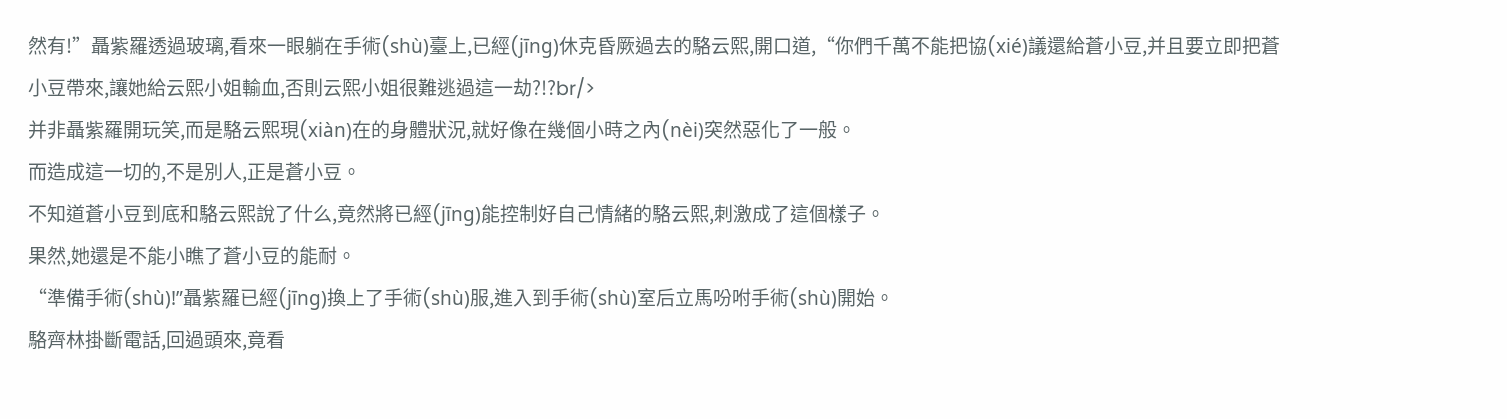然有!”聶紫羅透過玻璃,看來一眼躺在手術(shù)臺上,已經(jīng)休克昏厥過去的駱云熙,開口道,“你們千萬不能把協(xié)議還給蒼小豆,并且要立即把蒼小豆帶來,讓她給云熙小姐輸血,否則云熙小姐很難逃過這一劫?!?br/>
并非聶紫羅開玩笑,而是駱云熙現(xiàn)在的身體狀況,就好像在幾個小時之內(nèi)突然惡化了一般。
而造成這一切的,不是別人,正是蒼小豆。
不知道蒼小豆到底和駱云熙說了什么,竟然將已經(jīng)能控制好自己情緒的駱云熙,刺激成了這個樣子。
果然,她還是不能小瞧了蒼小豆的能耐。
“準備手術(shù)!”聶紫羅已經(jīng)換上了手術(shù)服,進入到手術(shù)室后立馬吩咐手術(shù)開始。
駱齊林掛斷電話,回過頭來,竟看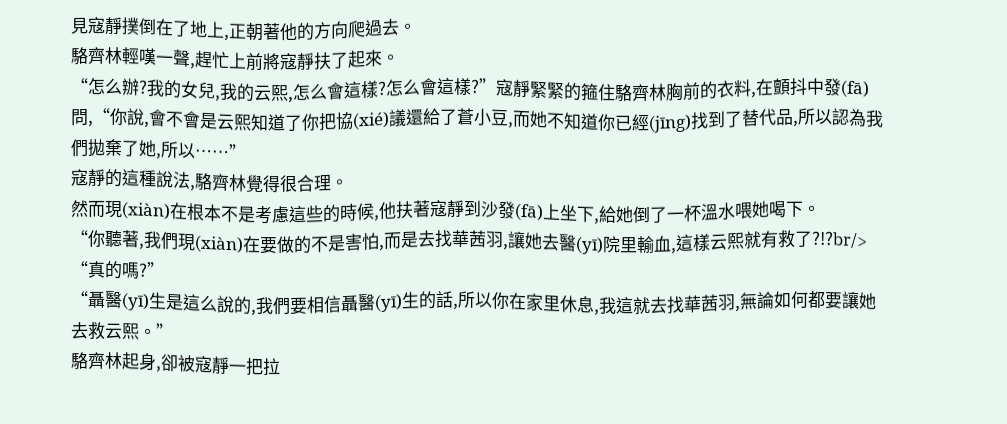見寇靜撲倒在了地上,正朝著他的方向爬過去。
駱齊林輕嘆一聲,趕忙上前將寇靜扶了起來。
“怎么辦?我的女兒,我的云熙,怎么會這樣?怎么會這樣?”寇靜緊緊的箍住駱齊林胸前的衣料,在顫抖中發(fā)問,“你說,會不會是云熙知道了你把協(xié)議還給了蒼小豆,而她不知道你已經(jīng)找到了替代品,所以認為我們拋棄了她,所以……”
寇靜的這種說法,駱齊林覺得很合理。
然而現(xiàn)在根本不是考慮這些的時候,他扶著寇靜到沙發(fā)上坐下,給她倒了一杯溫水喂她喝下。
“你聽著,我們現(xiàn)在要做的不是害怕,而是去找華茜羽,讓她去醫(yī)院里輸血,這樣云熙就有救了?!?br/>
“真的嗎?”
“聶醫(yī)生是這么說的,我們要相信聶醫(yī)生的話,所以你在家里休息,我這就去找華茜羽,無論如何都要讓她去救云熙。”
駱齊林起身,卻被寇靜一把拉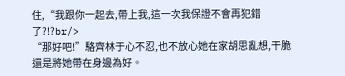住,“我跟你一起去,帶上我,這一次我保證不會再犯錯了?!?br/>
“那好吧!”駱齊林于心不忍,也不放心她在家胡思亂想,干脆還是將她帶在身邊為好。